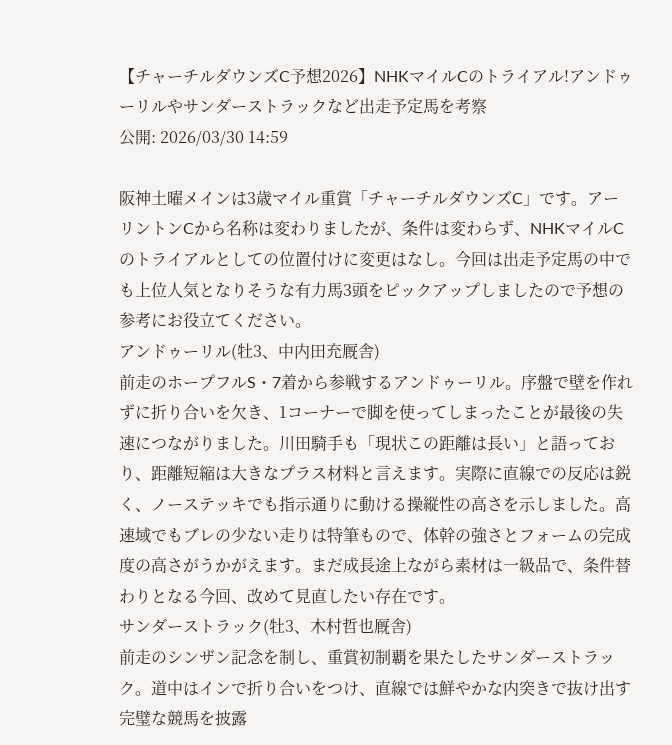【チャーチルダウンズC予想2026】NHKマイルCのトライアル!アンドゥーリルやサンダーストラックなど出走予定馬を考察
公開: 2026/03/30 14:59

阪神土曜メインは3歳マイル重賞「チャーチルダウンズC」です。アーリントンCから名称は変わりましたが、条件は変わらず、NHKマイルCのトライアルとしての位置付けに変更はなし。今回は出走予定馬の中でも上位人気となりそうな有力馬3頭をピックアップしましたので予想の参考にお役立てください。
アンドゥーリル(牡3、中内田充厩舎)
前走のホープフルS・7着から参戦するアンドゥーリル。序盤で壁を作れずに折り合いを欠き、1コーナーで脚を使ってしまったことが最後の失速につながりました。川田騎手も「現状この距離は長い」と語っており、距離短縮は大きなプラス材料と言えます。実際に直線での反応は鋭く、ノーステッキでも指示通りに動ける操縦性の高さを示しました。高速域でもブレの少ない走りは特筆もので、体幹の強さとフォームの完成度の高さがうかがえます。まだ成長途上ながら素材は一級品で、条件替わりとなる今回、改めて見直したい存在です。
サンダーストラック(牡3、木村哲也厩舎)
前走のシンザン記念を制し、重賞初制覇を果たしたサンダーストラック。道中はインで折り合いをつけ、直線では鮮やかな内突きで抜け出す完璧な競馬を披露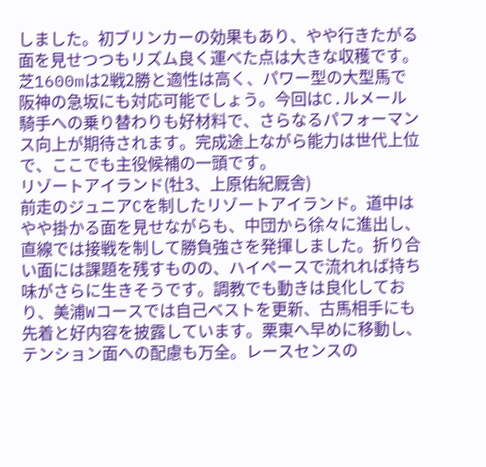しました。初ブリンカーの効果もあり、やや行きたがる面を見せつつもリズム良く運べた点は大きな収穫です。芝1600mは2戦2勝と適性は高く、パワー型の大型馬で阪神の急坂にも対応可能でしょう。今回はC.ルメール騎手への乗り替わりも好材料で、さらなるパフォーマンス向上が期待されます。完成途上ながら能力は世代上位で、ここでも主役候補の一頭です。
リゾートアイランド(牡3、上原佑紀厩舎)
前走のジュニアCを制したリゾートアイランド。道中はやや掛かる面を見せながらも、中団から徐々に進出し、直線では接戦を制して勝負強さを発揮しました。折り合い面には課題を残すものの、ハイペースで流れれば持ち味がさらに生きそうです。調教でも動きは良化しており、美浦Wコースでは自己ベストを更新、古馬相手にも先着と好内容を披露しています。栗東へ早めに移動し、テンション面への配慮も万全。レースセンスの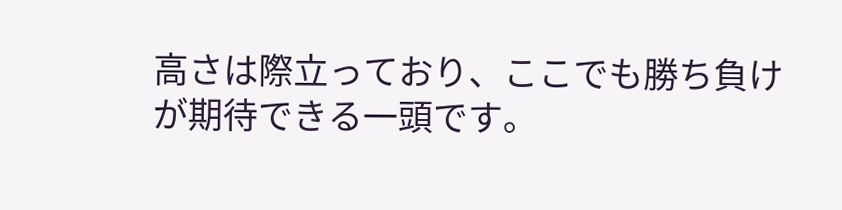高さは際立っており、ここでも勝ち負けが期待できる一頭です。